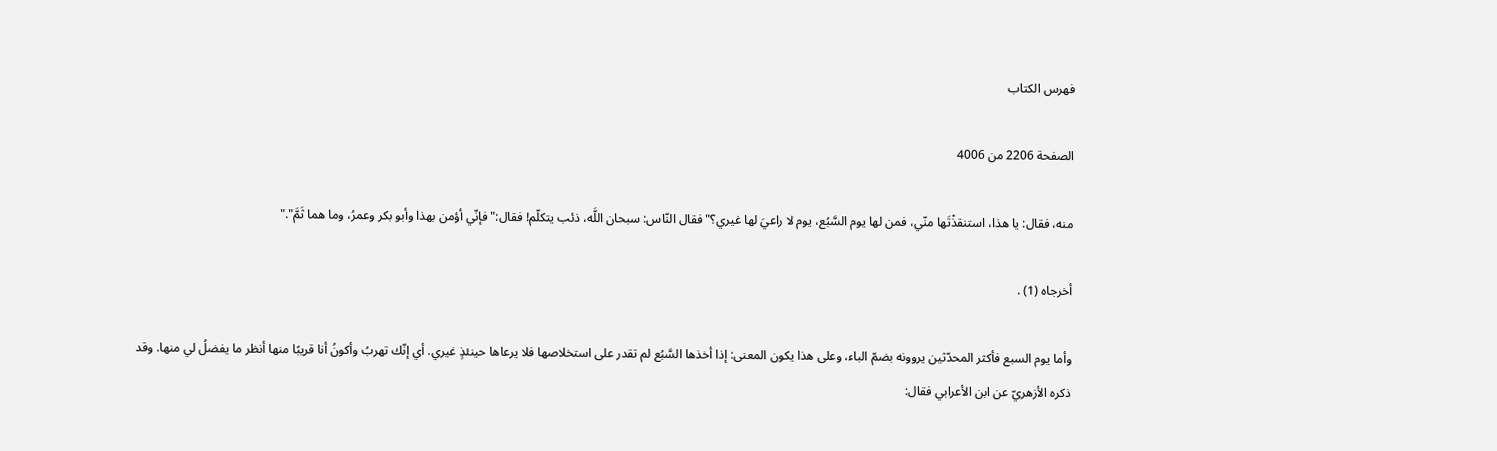فهرس الكتاب

الصفحة 2206 من 4006

منه، فقال: يا هذا، استنقذْتَها منّي، فمن لها يوم السَّبُع، يوم لا راعيَ لها غيري؟"فقال النّاس: سبحان اللَّه، ذئب يتكلّم! فقال:"فإنّي أؤمن بهذا وأبو بكر وعمرُ، وما هما ثَمَّ"."

أخرجاه (1) .

وأما يوم السبع فأكثر المحدّثين يروونه بضمّ الباء، وعلى هذا يكون المعنى: إذا أخذها السَّبُع لم تقدر على استخلاصها فلا يرعاها حينئذٍ غيري. أي إنّك تهربُ وأكونُ أنا قريبًا منها أنظر ما يفضلُ لي منها. وقد ذكره الأزهريّ عن ابن الأعرابي فقال: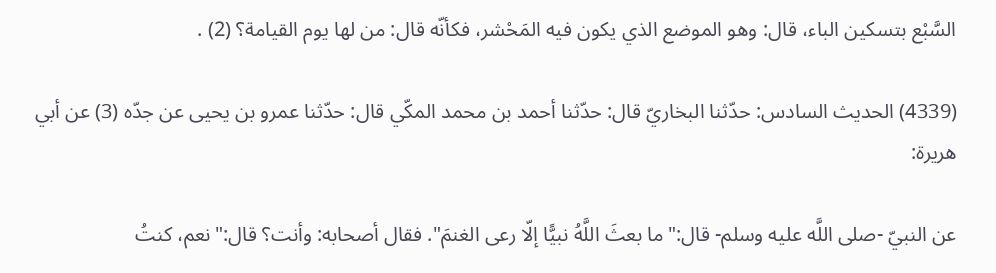السَّبْع بتسكين الباء، قال: وهو الموضع الذي يكون فيه المَحْشر، فكأنّه قال: من لها يوم القيامة؟ (2) .

(4339) الحديث السادس: حدّثنا البخاريّ قال: حدّثنا أحمد بن محمد المكّي قال: حدّثنا عمرو بن يحيى عن جدّه (3) عن أبي هريرة:

عن النبيّ -صلى اللَّه عليه وسلم- قال:"ما بعثَ اللَّهُ نبيًّا إلّا رعى الغنمَ". فقال أصحابه: وأنت؟ قال:"نعم، كنتُ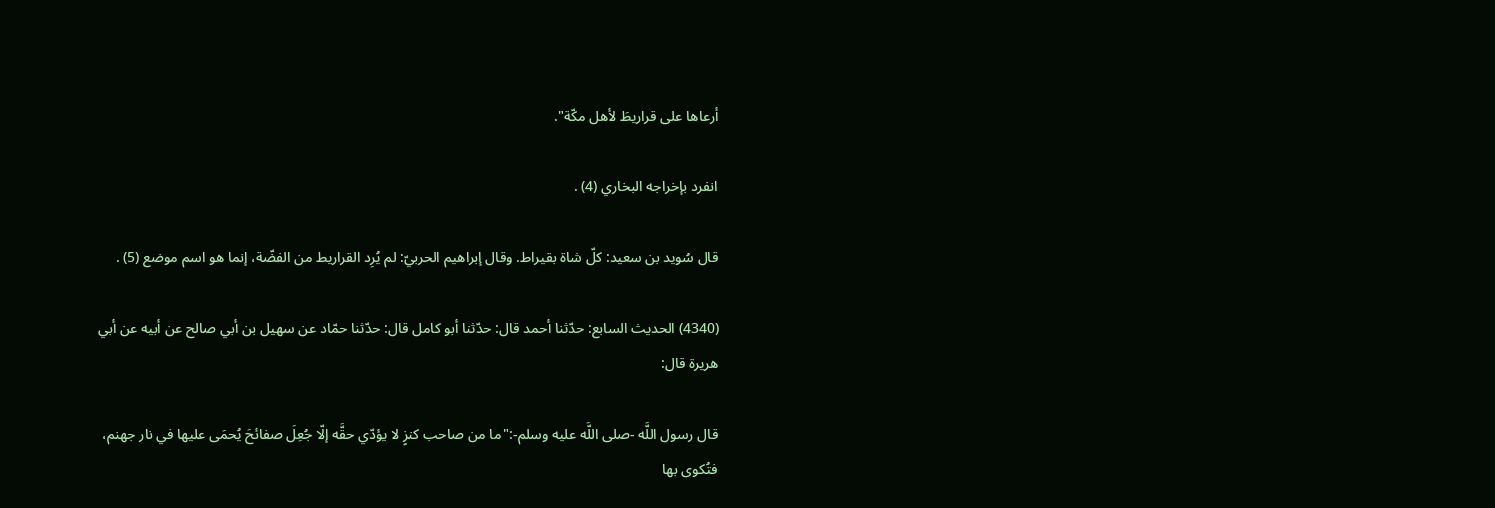أرعاها على قراريطَ لأهل مكّة".

انفرد بإخراجه البخاري (4) .

قال سُويد بن سعيد: كلّ شاة بقيراط. وقال إبراهيم الحربيّ: لم يُرِد القراريط من الفضّة، إنما هو اسم موضع (5) .

(4340) الحديث السابع: حدّثنا أحمد قال: حدّثنا أبو كامل قال: حدّثنا حمّاد عن سهيل بن أبي صالح عن أبيه عن أبي هريرة قال:

قال رسول اللَّه -صلى اللَّه عليه وسلم-:"ما من صاحب كنزٍ لا يؤدّي حقَّه إلّا جُعِلَ صفائحَ يُحمَى عليها في نار جهنم، فتُكوى بها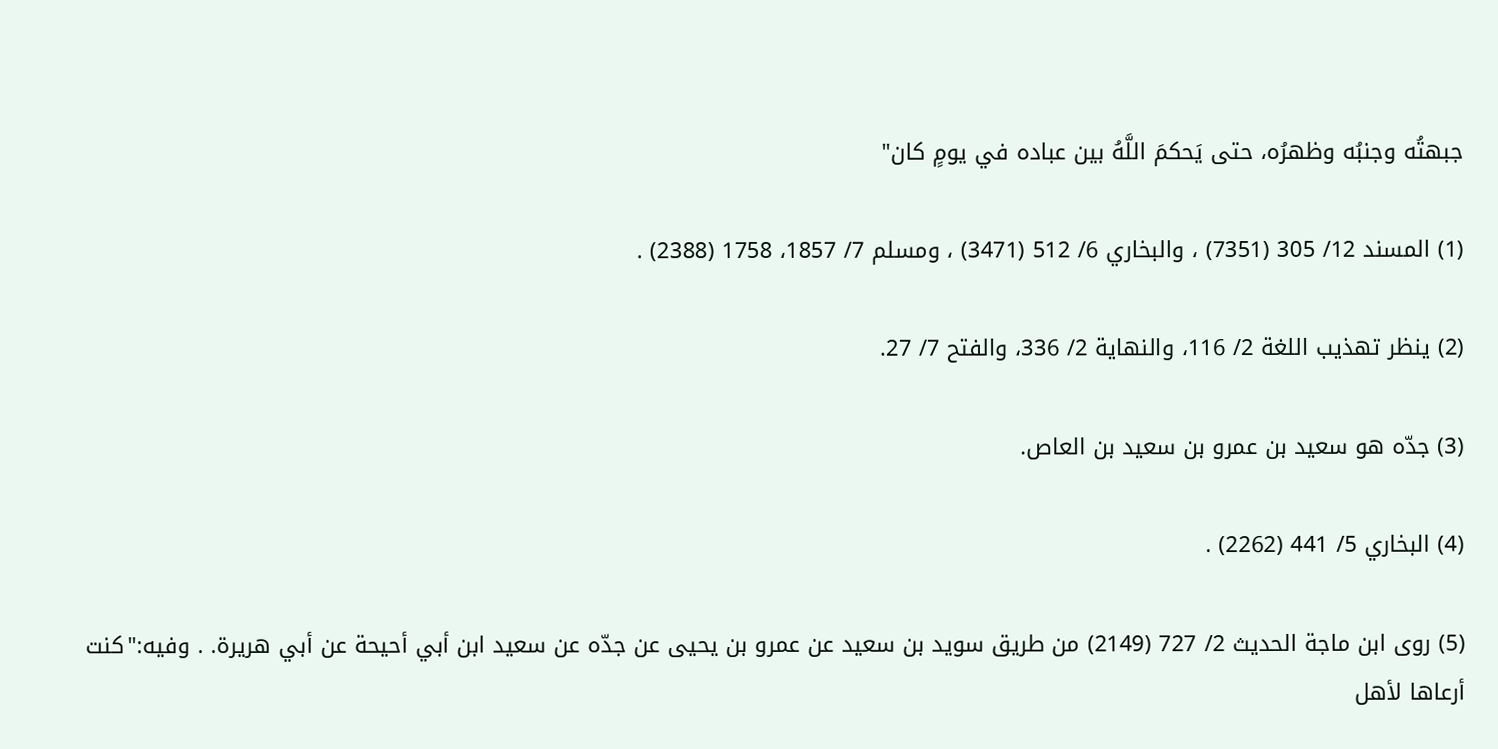جبهتُه وجنبُه وظهرُه، حتى يَحكمَ اللَّهُ بين عباده في يومٍ كان"

(1) المسند 12/ 305 (7351) ، والبخاري 6/ 512 (3471) ، ومسلم 7/ 1857، 1758 (2388) .

(2) ينظر تهذيب اللغة 2/ 116، والنهاية 2/ 336، والفتح 7/ 27.

(3) جدّه هو سعيد بن عمرو بن سعيد بن العاص.

(4) البخاري 5/ 441 (2262) .

(5) روى ابن ماجة الحديث 2/ 727 (2149) من طريق سويد بن سعيد عن عمرو بن يحيى عن جدّه عن سعيد ابن أبي أحيحة عن أبي هريرة. . وفيه:"كنت أرعاها لأهل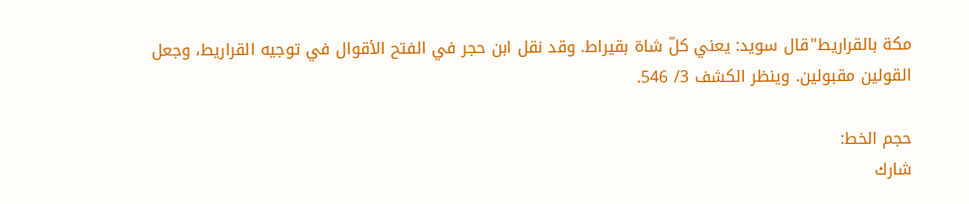مكة بالقراريط"قال سويد: يعني كلّ شاة بقيراط. وقد نقل ابن حجر في الفتح الأقوال في توجيه القراريط، وجعل القولين مقبولين. وينظر الكشف 3/ 546.

حجم الخط:
شارك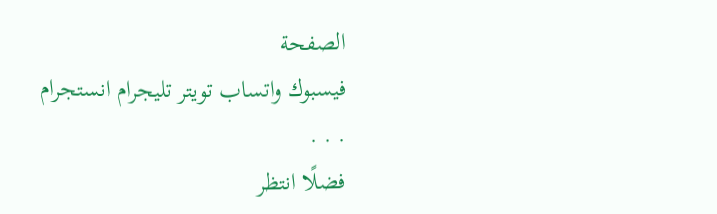الصفحة
فيسبوك واتساب تويتر تليجرام انستجرام
. . .
فضلًا انتظر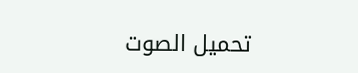تحميل الصوت